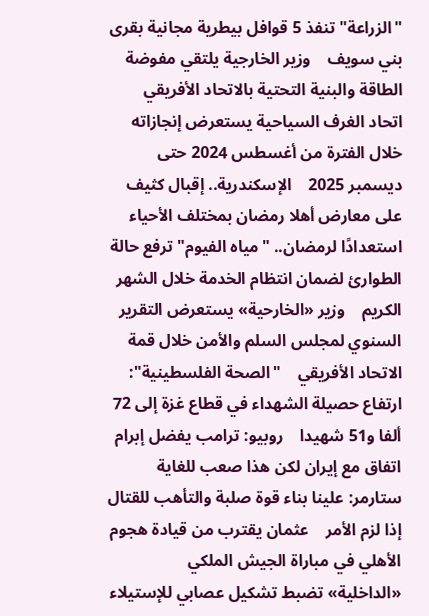"الزراعة" تنفذ 5 قوافل بيطرية مجانية بقرى بني سويف    وزير الخارجية يلتقي مفوضة الطاقة والبنية التحتية بالاتحاد الأفريقي    اتحاد الغرف السياحية يستعرض إنجازاته خلال الفترة من أغسطس 2024 حتى ديسمبر 2025    الإسكندرية.. إقبال كثيف على معارض أهلا رمضان بمختلف الأحياء    استعدادًا لرمضان.. "مياه الفيوم" ترفع حالة الطوارئ لضمان انتظام الخدمة خلال الشهر الكريم    وزير «الخارحية» يستعرض التقرير السنوي لمجلس السلم والأمن خلال قمة الاتحاد الأفريقي    "الصحة الفلسطينية": ارتفاع حصيلة الشهداء في قطاع غزة إلى 72 ألفا و51 شهيدا    روبيو: ترامب يفضل إبرام اتفاق مع إيران لكن هذا صعب للغاية    ستارمر: علينا بناء قوة صلبة والتأهب للقتال إذا لزم الأمر    عثمان يقترب من قيادة هجوم الأهلي في مباراة الجيش الملكي    «الداخلية» تضبط تشكيل عصابي للإستيلاء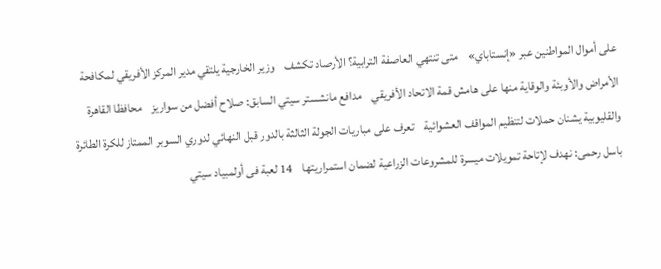على أموال المواطنين عبر «إنستاباي»    متى تنتهي العاصفة الترابية؟ الأرصاد تكشف    وزير الخارجية يلتقي مدير المركز الأفريقي لمكافحة الأمراض والأوبئة والوقاية منها على هامش قمة الاتحاد الأفريقي    مدافع مانشستر سيتي السابق: صلاح أفضل من سواريز    محافظا القاهرة والقليوبية يشنان حملات لتنظيم المواقف العشوائية    تعرف على مباريات الجولة الثالثة بالدور قبل النهائي لدوري السوبر الممتاز للكرة الطائرة    باسل رحمى: نهدف لإتاحة تمويلات ميسرة للمشروعات الزراعية لضمان استمراريتها    14 لعبة فى أولمبياد سيتي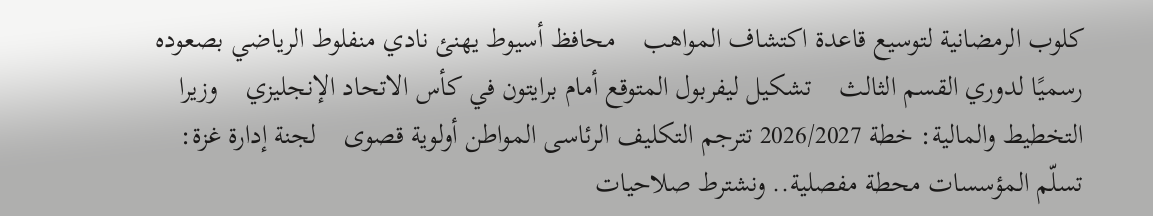كلوب الرمضانية لتوسيع قاعدة اكتشاف المواهب    محافظ أسيوط يهنئ نادي منفلوط الرياضي بصعوده رسميًا لدوري القسم الثالث    تشكيل ليفربول المتوقع أمام برايتون في كأس الاتحاد الإنجليزي    وزيرا التخطيط والمالية: خطة 2026/2027 تترجم التكليف الرئاسى المواطن أولوية قصوى    لجنة إدارة غزة: تسلّم المؤسسات محطة مفصلية.. ونشترط صلاحيات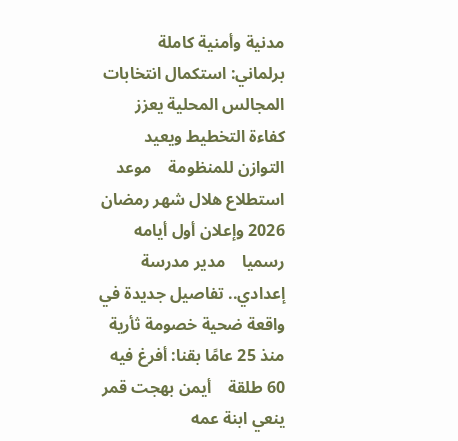مدنية وأمنية كاملة    برلماني: استكمال انتخابات المجالس المحلية يعزز كفاءة التخطيط ويعيد التوازن للمنظومة    موعد استطلاع هلال شهر رمضان 2026 وإعلان أول أيامه رسميا    مدير مدرسة إعدادي.. تفاصيل جديدة في واقعة ضحية خصومة ثأرية منذ 25 عامًا بقنا: أفرغ فيه 60 طلقة    أيمن بهجت قمر ينعي ابنة عمه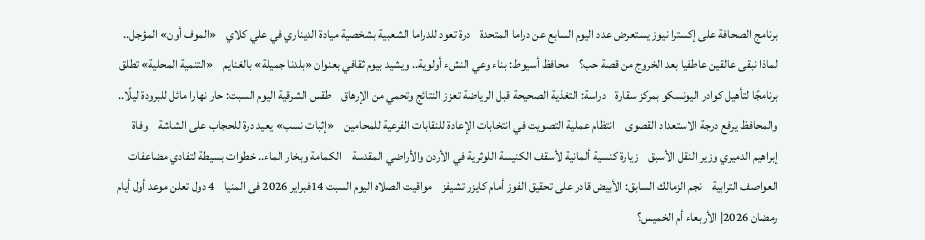برنامج الصحافة على إكسترا نيوز يستعرض عدد اليوم السابع عن دراما المتحدة    درة تعود للدراما الشعبية بشخصية ميادة الديناري في علي كلاي    «الموف أون» المؤجل.. لماذا نبقى عالقين عاطفيا بعد الخروج من قصة حب؟    محافظ أسيوط: بناء وعي النشء أولوية.. ويشيد بيوم ثقافي بعنوان «بلدنا جميلة» بالغنايم    «التنمية المحلية» تطلق برنامجًا لتأهيل كوادر اليونسكو بمركز سقارة    دراسة: التغذية الصحيحة قبل الرياضة تعزز النتائج وتحمي من الإرهاق    طقس الشرقية اليوم السبت: حار نهارا مائل للبرودة ليلًا.. والمحافظ يرفع درجة الاستعداد القصوى    انتظام عملية التصويت في انتخابات الإعادة للنقابات الفرعية للمحامين    «إثبات نسب» يعيد درة للحجاب على الشاشة    وفاة إبراهيم الدميري وزير النقل الأسبق    زيارة كنسية ألمانية لأسقف الكنيسة اللوثرية في الأردن والأراضي المقدسة    الكمامة وبخار الماء.. خطوات بسيطة لتفادي مضاعفات العواصف الترابية    نجم الزمالك السابق: الأبيض قادر على تحقيق الفوز أمام كايزر تشيفز    مواقيت الصلاه اليوم السبت 14فبراير 2026 فى المنيا    4 دول تعلن موعد أول أيام رمضان 2026| الأربعاء أم الخميس؟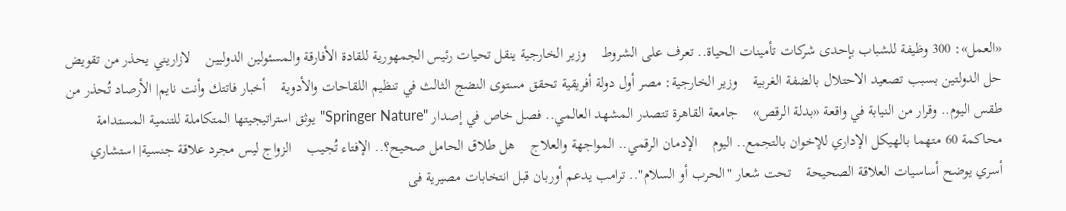«العمل»: 300 وظيفة للشباب بإحدى شركات تأمينات الحياة.. تعرف على الشروط    وزير الخارجية ينقل تحيات رئيس الجمهورية للقادة الأفارقة والمسئولين الدوليين    لازاريني يحذر من تقويض حل الدولتين بسبب تصعيد الاحتلال بالضفة الغربية    وزير الخارجية: مصر أول دولة أفريقية تحقق مستوى النضج الثالث في تنظيم اللقاحات والأدوية    أخبار فاتتك وأنت نايم| الأرصاد تُحذر من طقس اليوم.. وقرار من النيابة في واقعة «بدلة الرقص»    جامعة القاهرة تتصدر المشهد العالمي.. فصل خاص في إصدار "Springer Nature" يوثق استراتيجيتها المتكاملة للتنمية المستدامة    محاكمة 60 متهما بالهيكل الإداري للإخوان بالتجمع.. اليوم    الإدمان الرقمي.. المواجهة والعلاج    هل طلاق الحامل صحيح؟.. الإفتاء تُجيب    الزواج ليس مجرد علاقة جنسية| استشاري أسري يوضح أساسيات العلاقة الصحيحة    تحت شعار "الحرب أو السلام".. ترامب يدعم أوربان قبل انتخابات مصيرية فى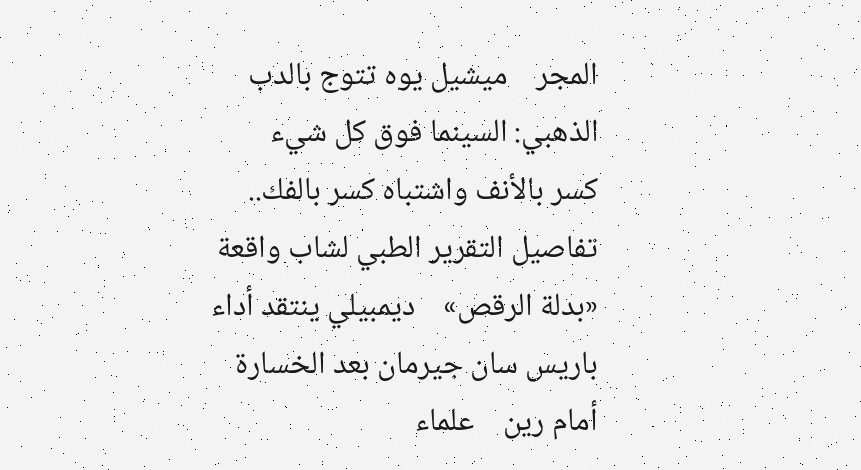المجر    ميشيل يوه تتوج بالدب الذهبي: السينما فوق كل شيء    كسر بالأنف واشتباه كسر بالفك.. تفاصيل التقرير الطبي لشاب واقعة «بدلة الرقص»    ديمبيلي ينتقد أداء باريس سان جيرمان بعد الخسارة أمام رين    علماء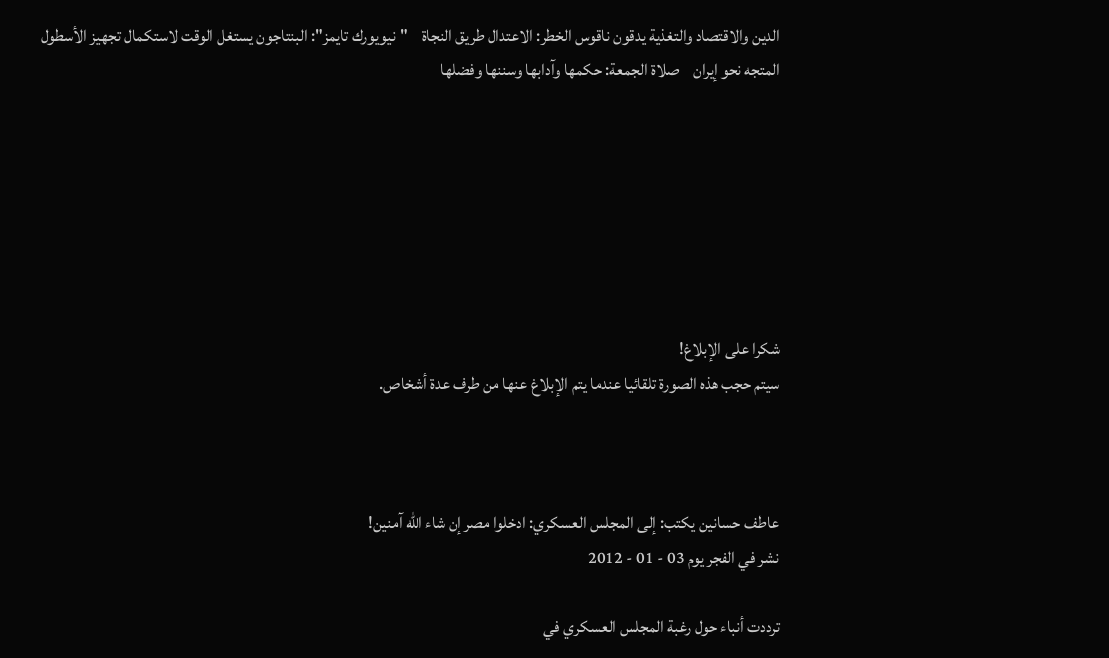الدين والاقتصاد والتغذية يدقون ناقوس الخطر: الاعتدال طريق النجاة    "نيويورك تايمز": البنتاجون يستغل الوقت لاستكمال تجهيز الأسطول المتجه نحو إيران    صلاة الجمعة: حكمها وآدابها وسننها وفضلها







شكرا على الإبلاغ!
سيتم حجب هذه الصورة تلقائيا عندما يتم الإبلاغ عنها من طرف عدة أشخاص.



عاطف حسانين يكتب: إلى المجلس العسكري: ادخلوا مصر إن شاء الله آمنين!
نشر في الفجر يوم 03 - 01 - 2012

ترددت أنباء حول رغبة المجلس العسكري في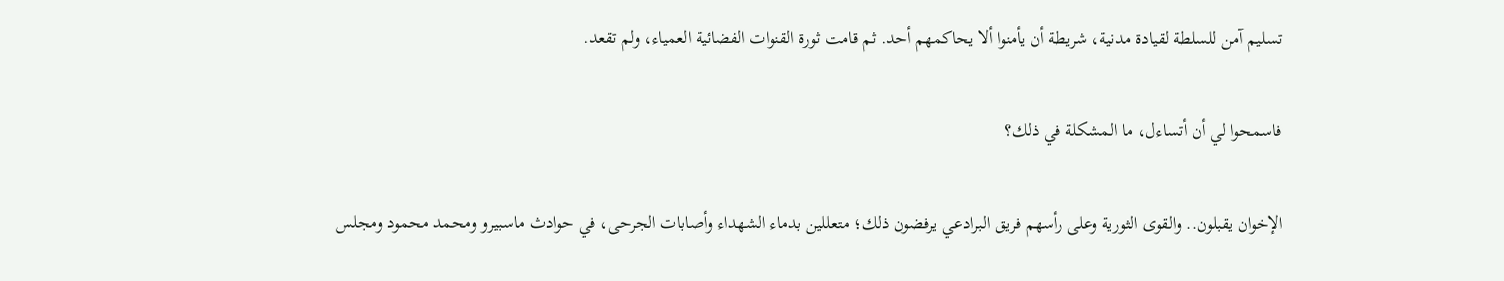تسليم آمن للسلطة لقيادة مدنية، شريطة أن يأمنوا ألا يحاكمهم أحد. ثم قامت ثورة القنوات الفضائية العمياء، ولم تقعد.

فاسمحوا لي أن أتساءل، ما المشكلة في ذلك؟

الإخوان يقبلون.. والقوى الثورية وعلى رأسهم فريق البرادعي يرفضون ذلك؛ متعللين بدماء الشهداء وأصابات الجرحى، في حوادث ماسبيرو ومحمد محمود ومجلس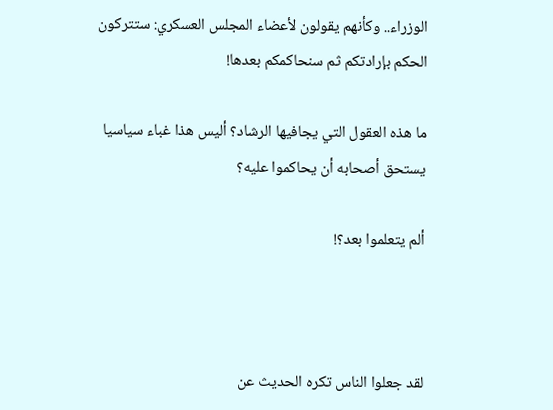الوزراء.. وكأنهم يقولون لأعضاء المجلس العسكري: ستتركون الحكم بإرادتكم ثم سنحاكمكم بعدها!

ما هذه العقول التي يجافيها الرشاد؟ أليس هذا غباء سياسيا يستحق أصحابه أن يحاكموا عليه؟

ألم يتعلموا بعد؟!



لقد جعلوا الناس تكره الحديث عن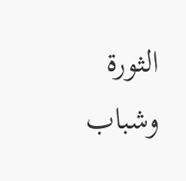الثورة وشباب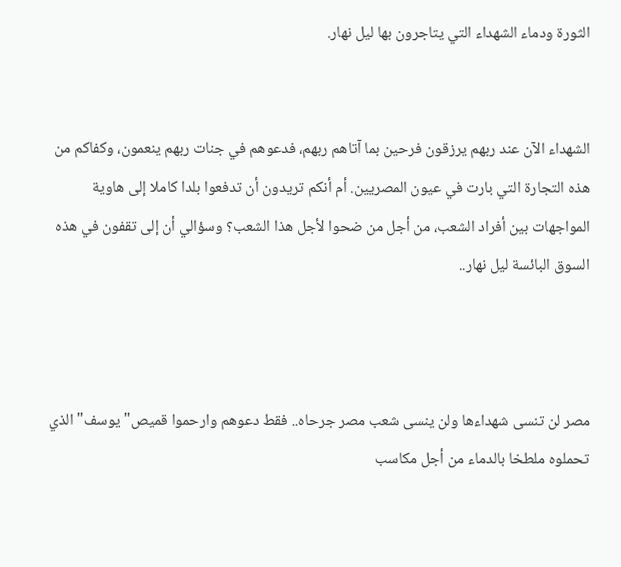الثورة ودماء الشهداء التي يتاجرون بها ليل نهار.


الشهداء الآن عند ربهم يرزقون فرحين بما آتاهم ربهم، فدعوهم في جنات ربهم ينعمون، وكفاكم من هذه التجارة التي بارت في عيون المصريين. أم أنكم تريدون أن تدفعوا بلدا كاملا إلى هاوية المواجهات بين أفراد الشعب، من أجل من ضحوا لأجل هذا الشعب؟ وسؤالي أن إلى تقفون في هذه السوق البائسة ليل نهار..



مصر لن تنسى شهداءها ولن ينسى شعب مصر جرحاه.. فقط دعوهم وارحموا قميص" يوسف" الذي تحملوه ملطخا بالدماء من أجل مكاسب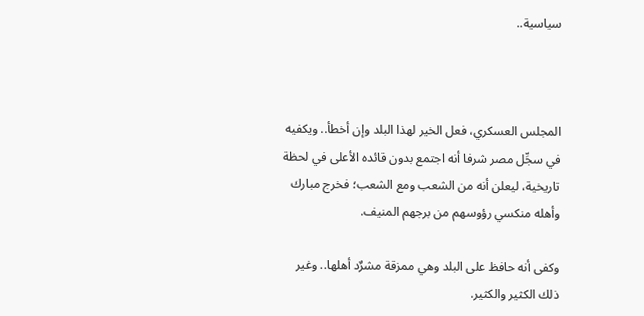سياسية..



المجلس العسكري، فعل الخير لهذا البلد وإن أخطأ.. ويكفيه في سجِّل مصر شرفا أنه اجتمع بدون قائده الأعلى في لحظة تاريخية، ليعلن أنه من الشعب ومع الشعب؛ فخرج مبارك وأهله منكسي رؤوسهم من برجهم المنيف.

وكفى أنه حافظ على البلد وهي ممزقة مشرٌد أهلها.. وغير ذلك الكثير والكثير.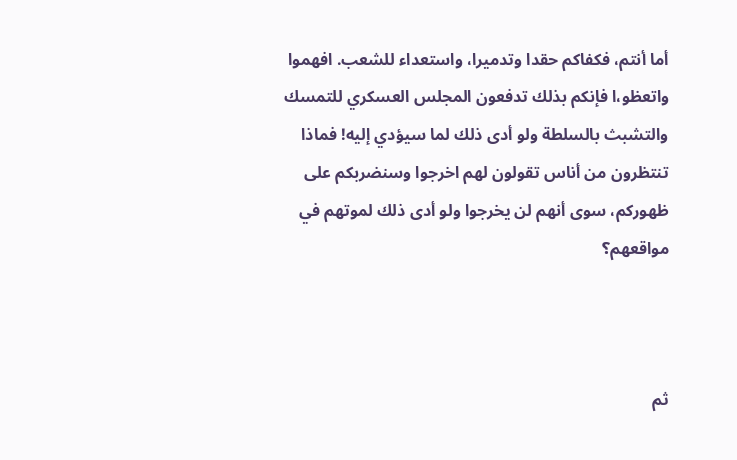أما أنتم، فكفاكم حقدا وتدميرا، واستعداء للشعب. افهموا واتعظو،ا فإنكم بذلك تدفعون المجلس العسكري للتمسك والتشبث بالسلطة ولو أدى ذلك لما سيؤدي إليه! فماذا تنتظرون من أناس تقولون لهم اخرجوا وسنضربكم على ظهوركم، سوى أنهم لن يخرجوا ولو أدى ذلك لموتهم في مواقعهم؟



ثم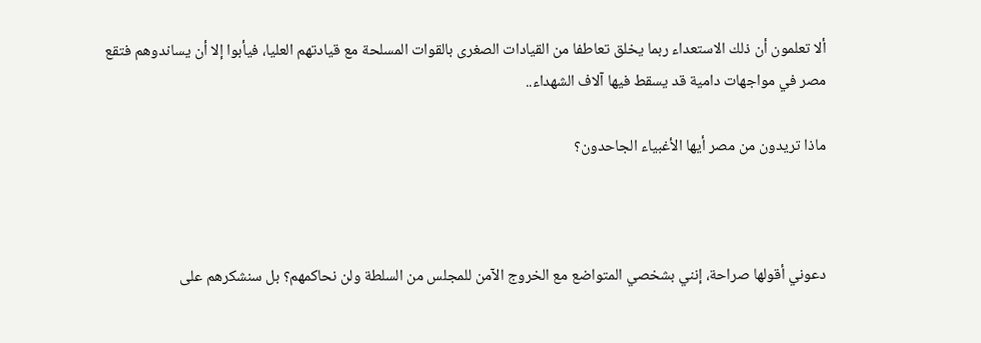ألا تعلمون أن ذلك الاستعداء ربما يخلق تعاطفا من القيادات الصغرى بالقوات المسلحة مع قيادتهم العليا، فيأبوا إلا أن يساندوهم فتقع مصر في مواجهات دامية قد يسقط فيها آلاف الشهداء..

ماذا تريدون من مصر أيها الأغبياء الجاحدون؟



دعوني أقولها صراحة، إنني بشخصي المتواضع مع الخروج الآمن للمجلس من السلطة ولن نحاكمهم؟ بل سنشكرهم على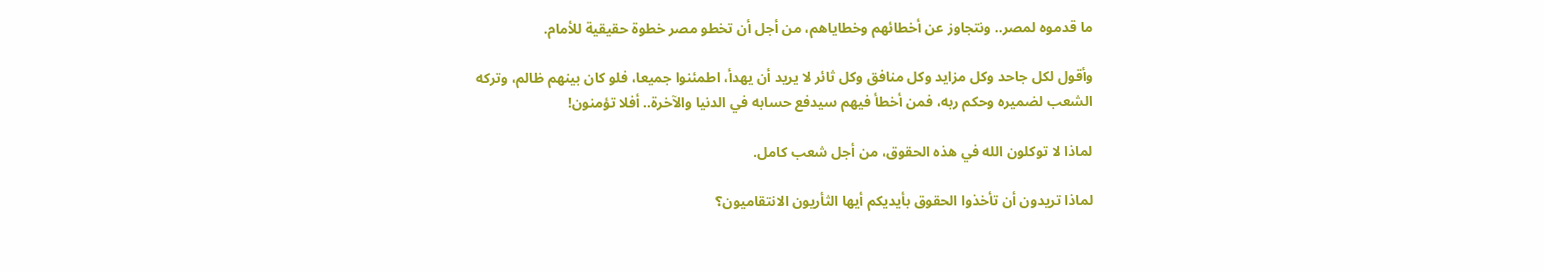ما قدموه لمصر.. ونتجاوز عن أخطائهم وخطاياهم، من أجل أن تخطو مصر خطوة حقيقية للأمام.

وأقول لكل جاحد وكل مزايد وكل منافق وكل ثائر لا يريد أن يهدأ، اطمئنوا جميعا، فلو كان بينهم ظالم، وتركه الشعب لضميره وحكم ربه، فمن أخطأ فيهم سيدفع حسابه في الدنيا والآخرة.. أفلا تؤمنون!

لماذا لا توكلون الله في هذه الحقوق، من أجل شعب كامل.

لماذا تريدون أن تأخذوا الحقوق بأيديكم أيها الثأريون الانتقاميون؟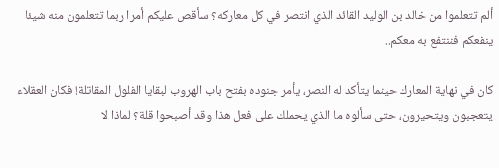ألم تتعلموا من خالد بن الوليد القائد الذي انتصر في كل معاركه؟ سأقص عليكم أمرا ربما تتعلمون منه شيئا ينفعكم فننتفع به معكم..

كان في نهاية المعارك حينما يتأكد له النصر، يأمر جنوده بفتح باب الهروب لبقايا الفلول المقاتلة! فكان العقلاء يتعجبون ويتحيرون، حتى سألوه ما الذي يحملك على فعل هذا وقد أصبحوا قلة؟ لماذا لا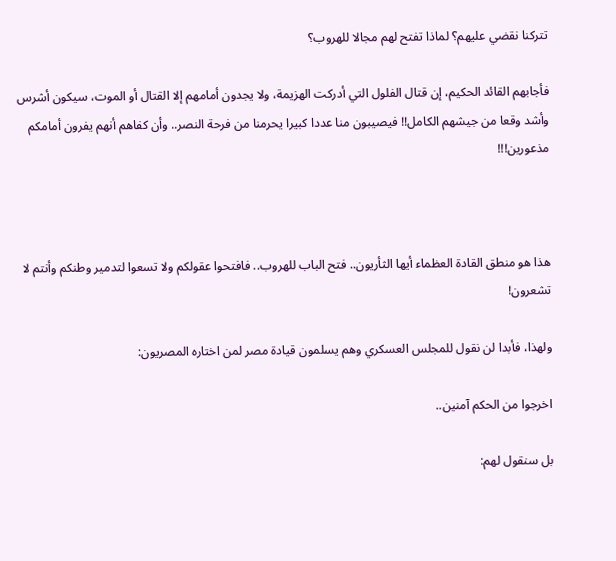تتركنا نقضي عليهم؟ لماذا تفتح لهم مجالا للهروب؟

فأجابهم القائد الحكيم، إن قتال الفلول التي أدركت الهزيمة، ولا يجدون أمامهم إلا القتال أو الموت، سيكون أشرس وأشد وقعا من جيشهم الكامل!! فيصيبون منا عددا كبيرا يحرمنا من فرحة النصر.. وأن كفاهم أنهم يفرون أمامكم مذعورين!!!



هذا هو منطق القادة العظماء أيها الثأريون.. فتح الباب للهروب.. فافتحوا عقولكم ولا تسعوا لتدمير وطنكم وأنتم لا تشعرون!

ولهذا، فأبدا لن نقول للمجلس العسكري وهم يسلمون قيادة مصر لمن اختاره المصريون:

اخرجوا من الحكم آمنين..

بل سنقول لهم: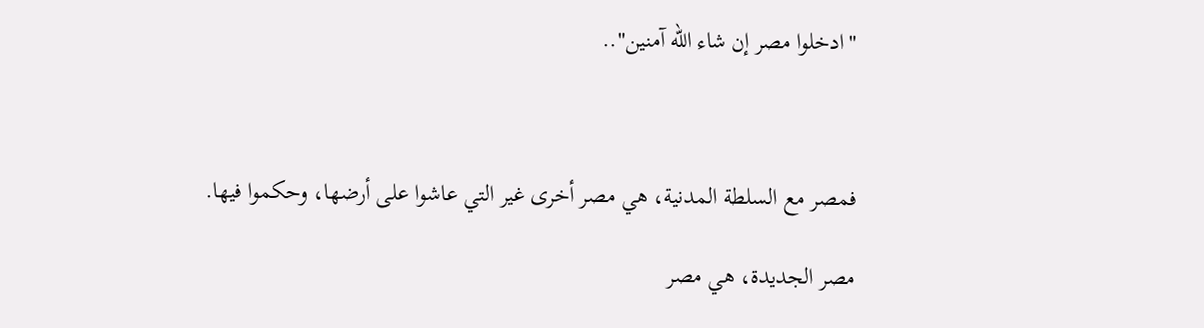"ادخلوا مصر إن شاء الله آمنين"..



فمصر مع السلطة المدنية، هي مصر أخرى غير التي عاشوا على أرضها، وحكموا فيها.

مصر الجديدة، هي مصر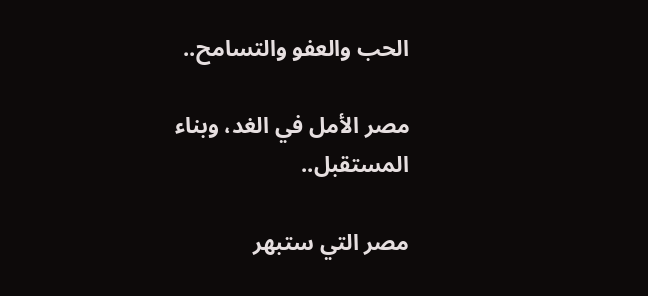الحب والعفو والتسامح..

مصر الأمل في الغد، وبناء المستقبل..

مصر التي ستبهر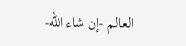العالم -إن شاء الله-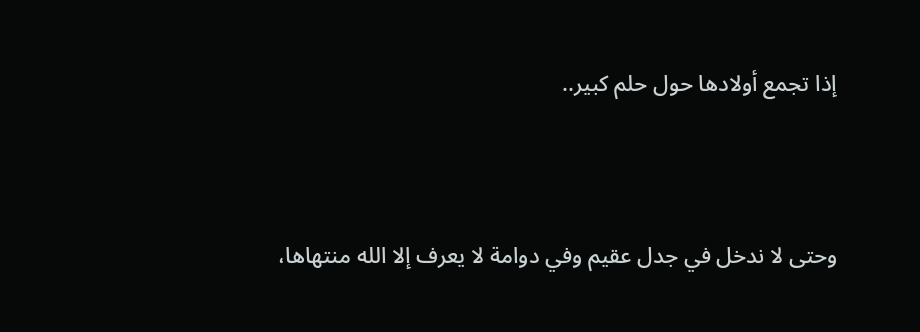إذا تجمع أولادها حول حلم كبير..



وحتى لا ندخل في جدل عقيم وفي دوامة لا يعرف إلا الله منتهاها،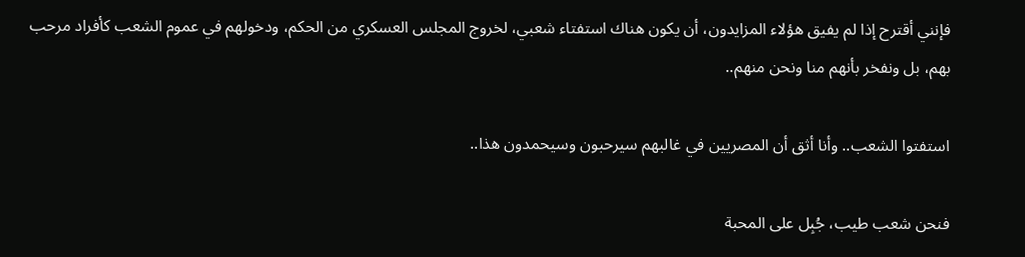فإنني أقترح إذا لم يفيق هؤلاء المزايدون، أن يكون هناك استفتاء شعبي، لخروج المجلس العسكري من الحكم، ودخولهم في عموم الشعب كأفراد مرحب بهم، بل ونفخر بأنهم منا ونحن منهم..

استفتوا الشعب.. وأنا أثق أن المصريين في غالبهم سيرحبون وسيحمدون هذا..

فنحن شعب طيب، جُبِل على المحبة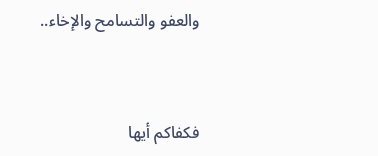والعفو والتسامح والإخاء..



فكفاكم أيها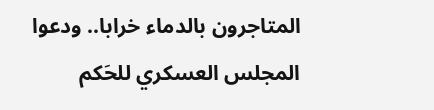المتاجرون بالدماء خرابا.. ودعوا المجلس العسكري للحَكم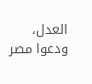العدل، ودعوا مصر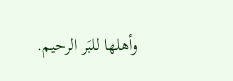وأهلها للبَر الرحيم.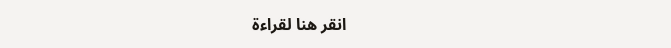انقر هنا لقراءة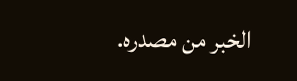الخبر من مصدره.